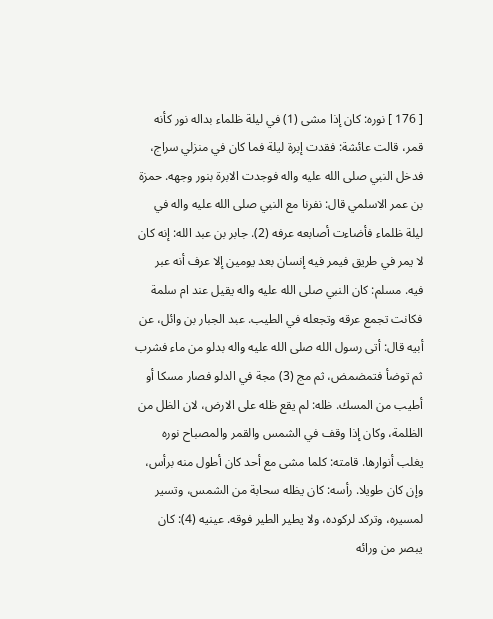[ 176 ] نوره: كان إذا مشى (1) في ليلة ظلماء بداله نور كأنه قمر، قالت عائشة: فقدت إبرة ليلة فما كان في منزلي سراج، فدخل النبي صلى الله عليه واله فوجدت الابرة بنور وجهه. حمزة بن عمر الاسلمي قال: نفرنا مع النبي صلى الله عليه واله في ليلة ظلماء فأضاءت أصابعه عرفه (2). جابر بن عبد الله: إنه كان لا يمر في طريق فيمر فيه إنسان بعد يومين إلا عرف أنه عبر فيه. مسلم: كان النبي صلى الله عليه واله يقيل عند ام سلمة فكانت تجمع عرقه وتجعله في الطيب. عبد الجبار بن وائل، عن أبيه قال: أتى رسول الله صلى الله عليه واله بدلو من ماء فشرب ثم توضأ فتمضمض، ثم مج (3) مجة في الدلو فصار مسكا أو أطيب من المسك. ظله: لم يقع ظله على الارض، لان الظل من الظلمة، وكان إذا وقف في الشمس والقمر والمصباح نوره يغلب أنوارها. قامته: كلما مشى مع أحد كان أطول منه برأس، وإن كان طويلا. رأسه: كان يظله سحابة من الشمس، وتسير لمسيره، وتركد لركوده، ولا يطير الطير فوقه. عينيه (4): كان يبصر من ورائه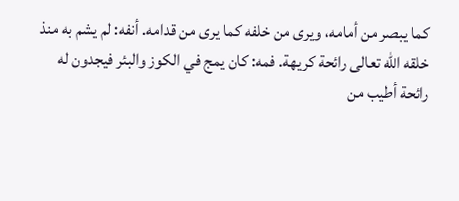كما يبصر من أمامه، ويرى من خلفه كما يرى من قدامه. أنفه: لم يشم به منذ خلقه الله تعالى رائحة كريهة. فمه: كان يمج في الكوز والبئر فيجدون له رائحة أطيب من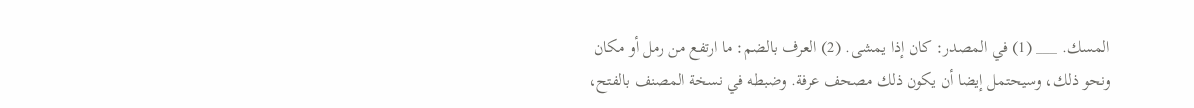المسك. ___ (1) في المصدر: كان إذا يمشى. (2) العرف بالضم: ما ارتفع من رمل أو مكان ونحو ذلك، وسيحتمل إيضا أن يكون ذلك مصحف عرفة. وضبطه في نسخة المصنف بالفتح،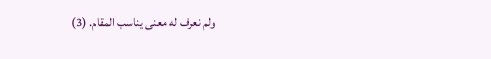ولم نعرف له معنى يناسب المقام. (3)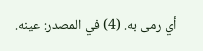أي رمى به. (4) في المصدر: عينه.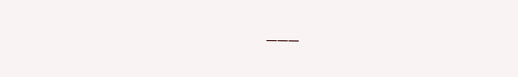___